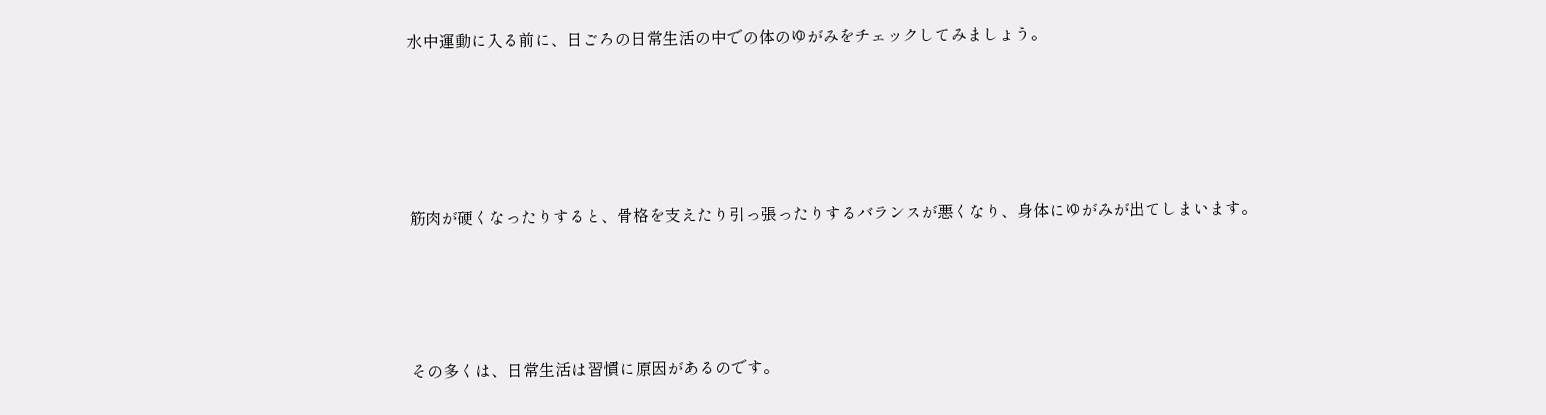水中運動に入る前に、日ごろの日常生活の中での体のゆがみをチェックしてみましょう。






筋肉が硬くなったりすると、骨格を支えたり引っ張ったりするバランスが悪くなり、身体にゆがみが出てしまいます。





その多くは、日常生活は習慣に原因があるのです。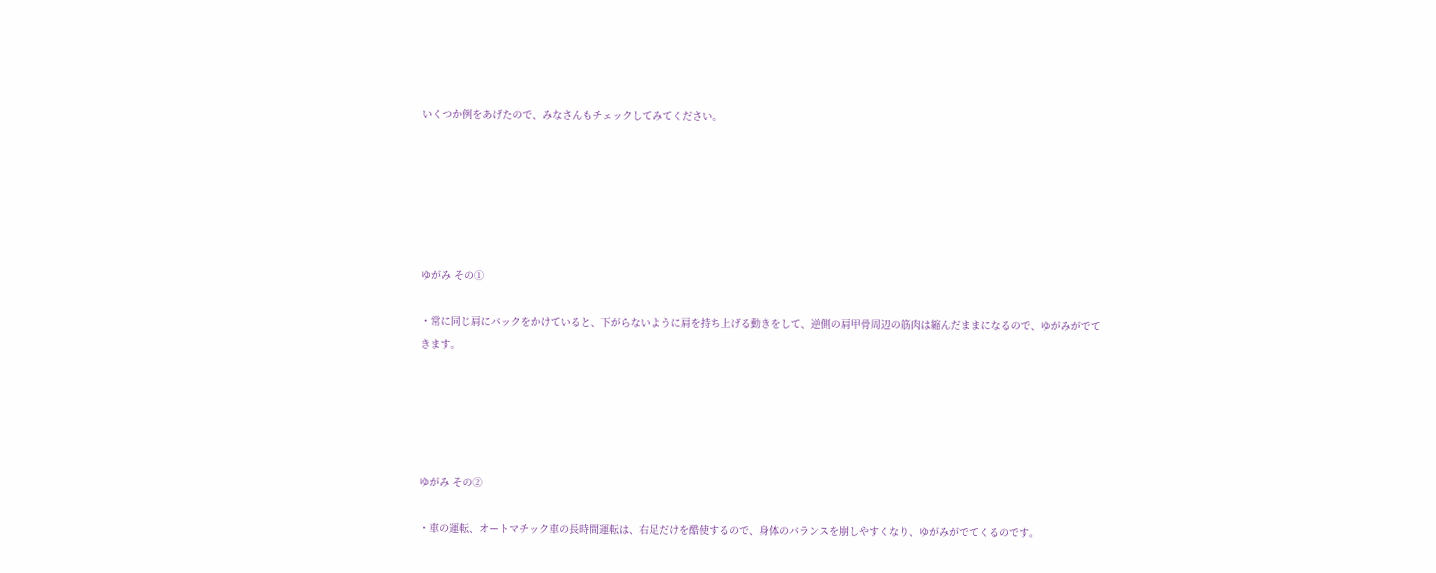いくつか例をあげたので、みなさんもチェックしてみてください。






ゆがみ その①

・常に同じ肩にバックをかけていると、下がらないように肩を持ち上げる動きをして、逆側の肩甲骨周辺の筋肉は縮んだままになるので、ゆがみがでてきます。





ゆがみ その②

・車の運転、オートマチック車の長時間運転は、右足だけを酷使するので、身体のバランスを崩しやすくなり、ゆがみがでてくるのです。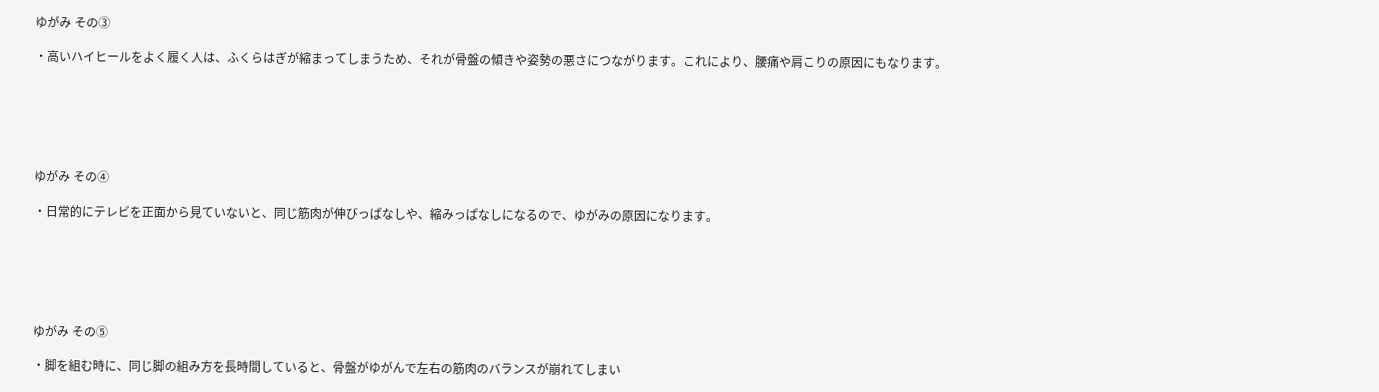ゆがみ その③

・高いハイヒールをよく履く人は、ふくらはぎが縮まってしまうため、それが骨盤の傾きや姿勢の悪さにつながります。これにより、腰痛や肩こりの原因にもなります。






ゆがみ その④

・日常的にテレビを正面から見ていないと、同じ筋肉が伸びっぱなしや、縮みっぱなしになるので、ゆがみの原因になります。






ゆがみ その⑤

・脚を組む時に、同じ脚の組み方を長時間していると、骨盤がゆがんで左右の筋肉のバランスが崩れてしまい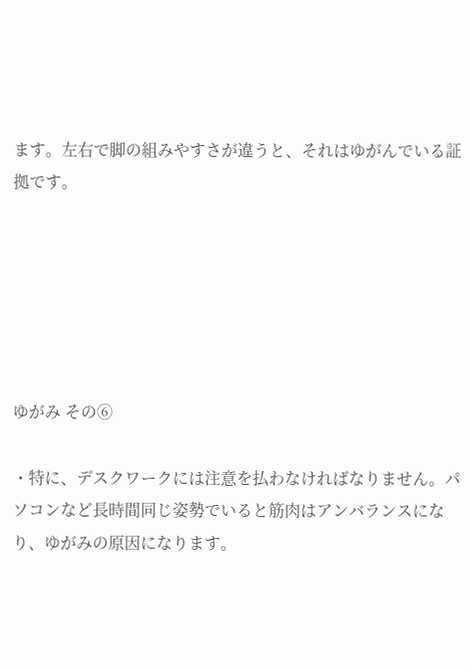ます。左右で脚の組みやすさが違うと、それはゆがんでいる証拠です。






ゆがみ その⑥

・特に、デスクワークには注意を払わなければなりません。パソコンなど長時間同じ姿勢でいると筋肉はアンバランスになり、ゆがみの原因になります。